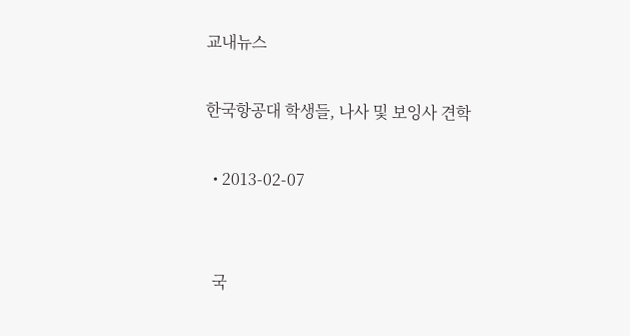교내뉴스

한국항공대 학생들, 나사 및 보잉사 견학

  • 2013-02-07


  국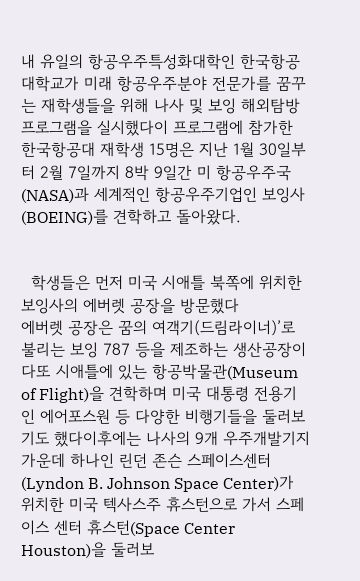내 유일의 항공우주특성화대학인 한국항공대학교가 미래 항공우주분야 전문가를 꿈꾸는 재학생들을 위해 나사 및 보잉 해외탐방 프로그램을 실시했다이 프로그램에 참가한 한국항공대 재학생 15명은 지난 1월 30일부터 2월 7일까지 8박 9일간 미 항공우주국(NASA)과 세계적인 항공우주기업인 보잉사(BOEING)를 견학하고 돌아왔다.


  학생들은 먼저 미국 시애틀 북쪽에 위치한 보잉사의 에버렛 공장을 방문했다
에버렛 공장은 꿈의 여객기(드림라이너)’로 불리는 보잉 787 등을 제조하는 생산공장이다또 시애틀에 있는 항공박물관(Museum of Flight)을 견학하며 미국 대통령 전용기인 에어포스원 등 다양한 비행기들을 둘러보기도 했다이후에는 나사의 9개 우주개발기지 가운데 하나인 린던 존슨 스페이스센터(Lyndon B. Johnson Space Center)가 위치한 미국 텍사스주 휴스턴으로 가서 스페이스 센터 휴스턴(Space Center Houston)을 둘러보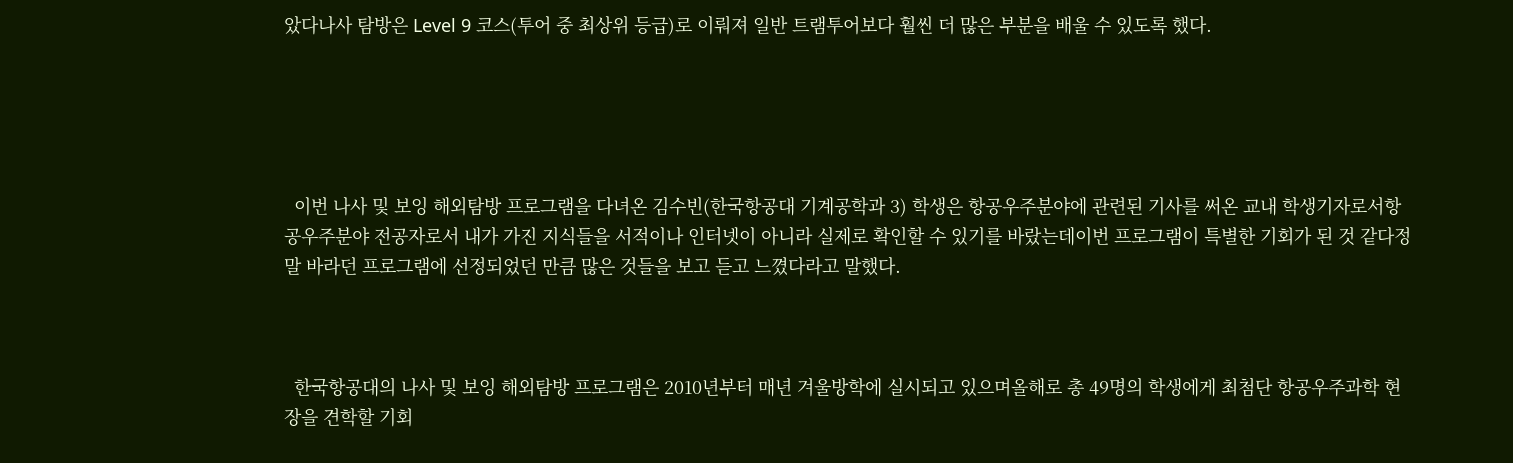았다나사 탐방은 Level 9 코스(투어 중 최상위 등급)로 이뤄져 일반 트램투어보다 훨씬 더 많은 부분을 배울 수 있도록 했다.





  이번 나사 및 보잉 해외탐방 프로그램을 다녀온 김수빈(한국항공대 기계공학과 3) 학생은 항공우주분야에 관련된 기사를 써온 교내 학생기자로서항공우주분야 전공자로서 내가 가진 지식들을 서적이나 인터넷이 아니라 실제로 확인할 수 있기를 바랐는데이번 프로그램이 특별한 기회가 된 것 같다정말 바라던 프로그램에 선정되었던 만큼 많은 것들을 보고 듣고 느꼈다라고 말했다.



  한국항공대의 나사 및 보잉 해외탐방 프로그램은 2010년부터 매년 겨울방학에 실시되고 있으며올해로 총 49명의 학생에게 최첨단 항공우주과학 현장을 견학할 기회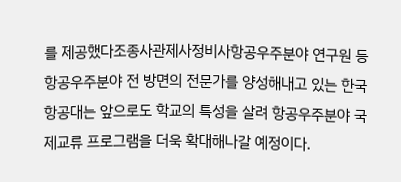를 제공했다조종사관제사정비사항공우주분야 연구원 등 항공우주분야 전 방면의 전문가를 양성해내고 있는 한국항공대는 앞으로도 학교의 특성을 살려 항공우주분야 국제교류 프로그램을 더욱 확대해나갈 예정이다.